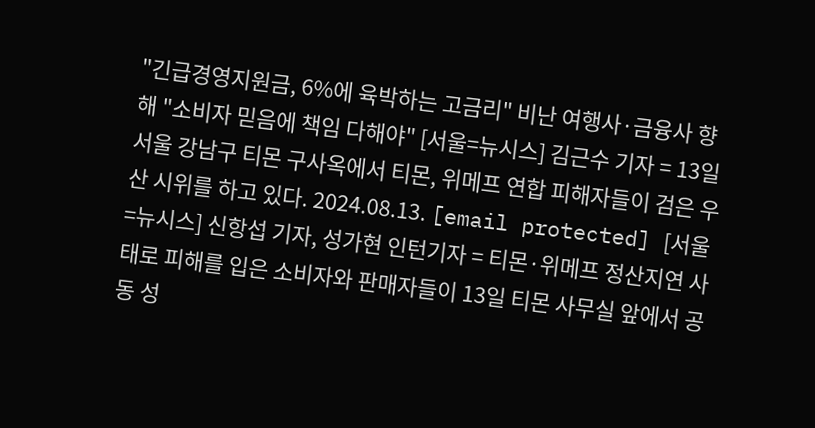"긴급경영지원금, 6%에 육박하는 고금리" 비난 여행사·금융사 향해 "소비자 믿음에 책임 다해야" [서울=뉴시스] 김근수 기자 = 13일 서울 강남구 티몬 구사옥에서 티몬, 위메프 연합 피해자들이 검은 우산 시위를 하고 있다. 2024.08.13. [email protected] [서울=뉴시스] 신항섭 기자, 성가현 인턴기자 = 티몬·위메프 정산지연 사태로 피해를 입은 소비자와 판매자들이 13일 티몬 사무실 앞에서 공동 성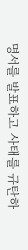명서를 발표하고 사태를 규탄하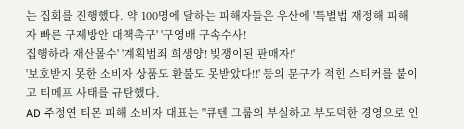는 집회를 진행했다. 약 100명에 달하는 피해자들은 우산에 '특별법 재정해 피해자 빠른 구제방안 대책촉구' '구영배 구속수사!
집행하라 재산몰수' '계획범죄 희생양! 빚쟁이된 판매자!'
'보호받지 못한 소비자 상품도 환불도 못받았다!!' 등의 문구가 적힌 스티커를 붙이고 티메프 사태를 규탄했다.
AD 주정연 티몬 피해 소비자 대표는 "큐텐 그룹의 부실하고 부도덕한 경영으로 인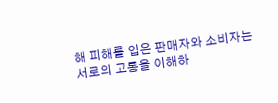해 피해를 입은 판매자와 소비자는 서로의 고통을 이해하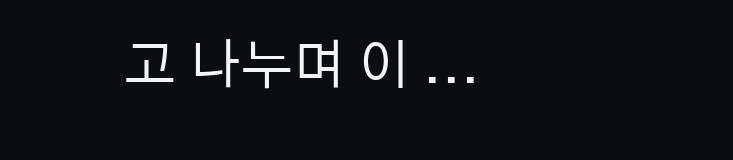고 나누며 이 ...